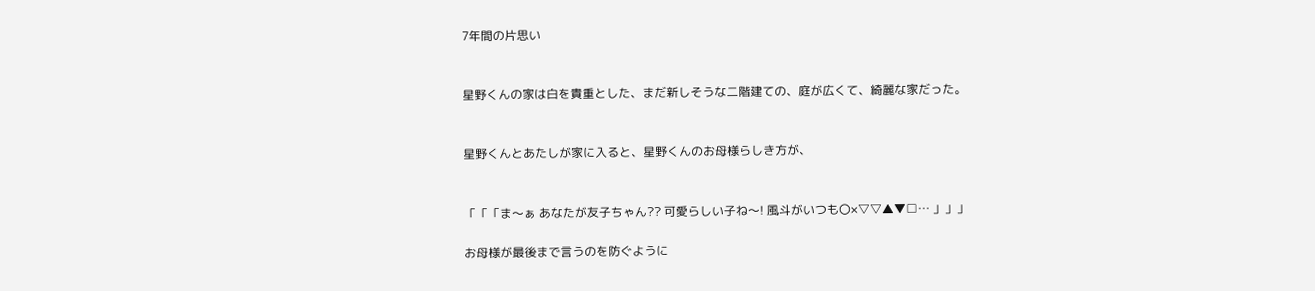7年間の片思い


星野くんの家は白を貴重とした、まだ新しそうな二階建ての、庭が広くて、綺麗な家だった。


星野くんとあたしが家に入ると、星野くんのお母様らしき方が、


「「「ま〜ぁ あなたが友子ちゃん?? 可愛らしい子ね〜! 風斗がいつも〇×▽▽▲▼□… 」」」

お母様が最後まで言うのを防ぐように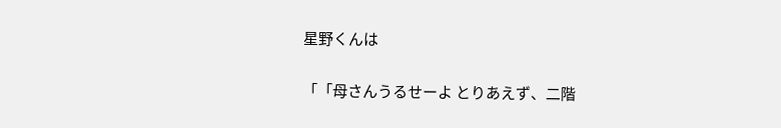星野くんは

「「母さんうるせーよ とりあえず、二階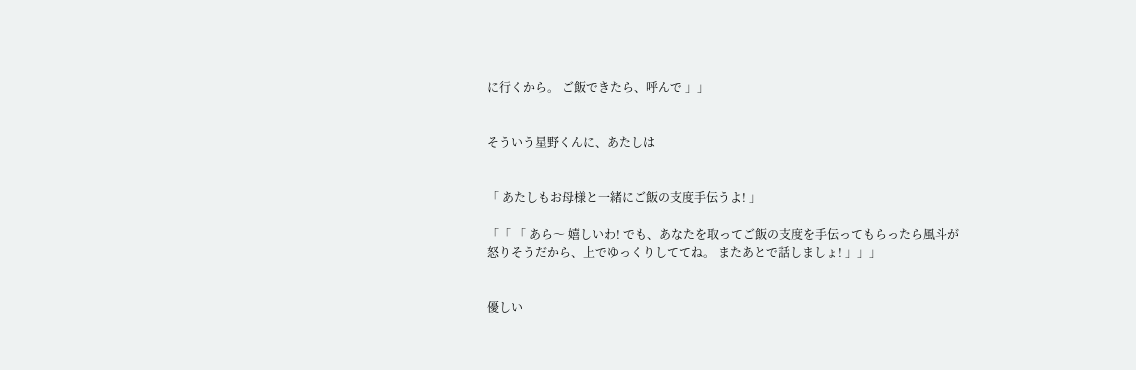に行くから。 ご飯できたら、呼んで 」」


そういう星野くんに、あたしは


「 あたしもお母様と一緒にご飯の支度手伝うよ! 」

「「 「 あら〜 嬉しいわ! でも、あなたを取ってご飯の支度を手伝ってもらったら風斗が怒りそうだから、上でゆっくりしててね。 またあとで話しましょ! 」」」


優しい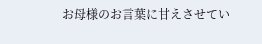お母様のお言葉に甘えさせてい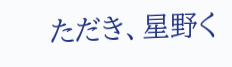ただき、星野く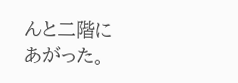んと二階にあがった。